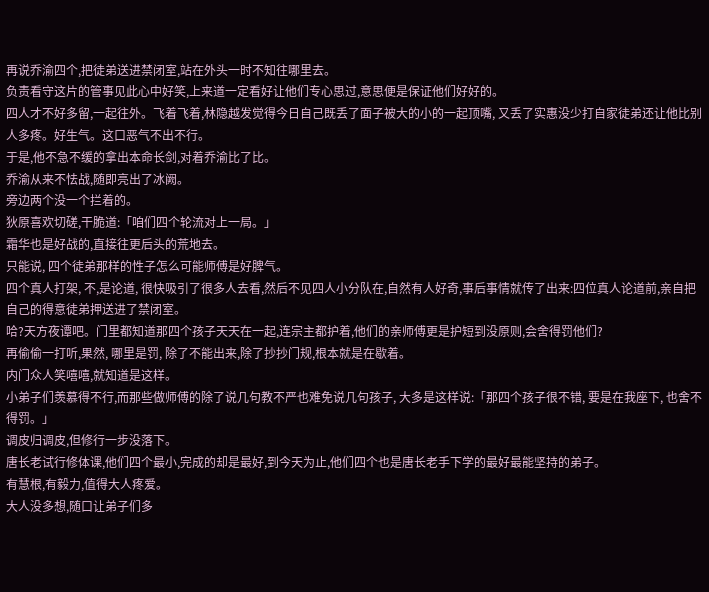再说乔渝四个,把徒弟送进禁闭室,站在外头一时不知往哪里去。
负责看守这片的管事见此心中好笑,上来道一定看好让他们专心思过,意思便是保证他们好好的。
四人才不好多留,一起往外。飞着飞着,林隐越发觉得今日自己既丢了面子被大的小的一起顶嘴, 又丢了实惠没少打自家徒弟还让他比别人多疼。好生气。这口恶气不出不行。
于是,他不急不缓的拿出本命长剑,对着乔渝比了比。
乔渝从来不怯战,随即亮出了冰阙。
旁边两个没一个拦着的。
狄原喜欢切磋,干脆道:「咱们四个轮流对上一局。」
霜华也是好战的,直接往更后头的荒地去。
只能说, 四个徒弟那样的性子怎么可能师傅是好脾气。
四个真人打架, 不,是论道, 很快吸引了很多人去看,然后不见四人小分队在,自然有人好奇,事后事情就传了出来:四位真人论道前,亲自把自己的得意徒弟押送进了禁闭室。
哈?天方夜谭吧。门里都知道那四个孩子天天在一起,连宗主都护着,他们的亲师傅更是护短到没原则,会舍得罚他们?
再偷偷一打听,果然, 哪里是罚, 除了不能出来,除了抄抄门规,根本就是在歇着。
内门众人笑嘻嘻,就知道是这样。
小弟子们羡慕得不行,而那些做师傅的除了说几句教不严也难免说几句孩子, 大多是这样说:「那四个孩子很不错, 要是在我座下, 也舍不得罚。」
调皮归调皮,但修行一步没落下。
唐长老试行修体课,他们四个最小,完成的却是最好,到今天为止,他们四个也是唐长老手下学的最好最能坚持的弟子。
有慧根,有毅力,值得大人疼爱。
大人没多想,随口让弟子们多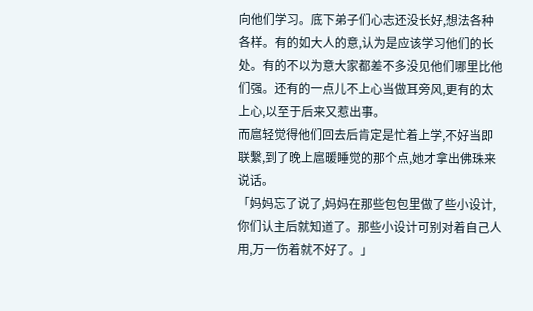向他们学习。底下弟子们心志还没长好,想法各种各样。有的如大人的意,认为是应该学习他们的长处。有的不以为意大家都差不多没见他们哪里比他们强。还有的一点儿不上心当做耳旁风,更有的太上心,以至于后来又惹出事。
而扈轻觉得他们回去后肯定是忙着上学,不好当即联繫,到了晚上扈暖睡觉的那个点,她才拿出佛珠来说话。
「妈妈忘了说了,妈妈在那些包包里做了些小设计,你们认主后就知道了。那些小设计可别对着自己人用,万一伤着就不好了。」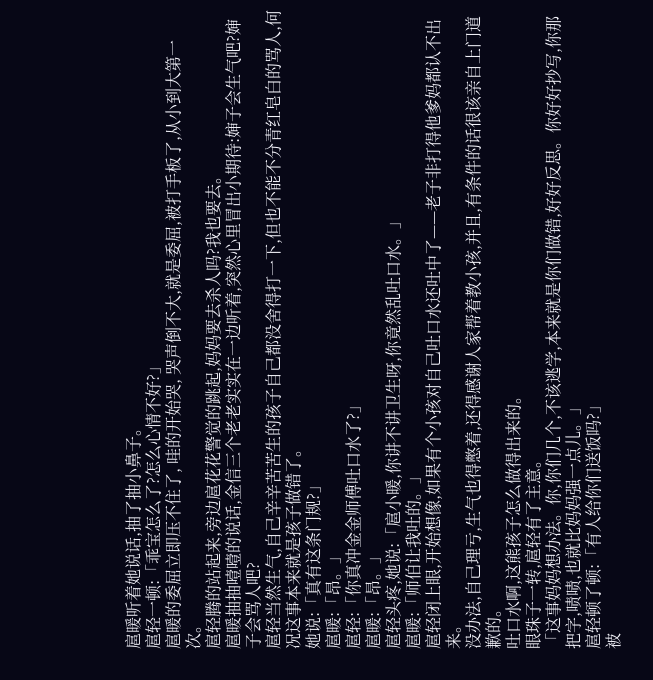扈暖听着她说话,抽了抽小鼻子。
扈轻一顿:「乖宝怎么了?怎么心情不好?」
扈暖的委屈立即压不住了, 哇的开始哭, 哭声倒不大,就是委屈,被打手板了,从小到大第一次。
扈轻腾的站起来,旁边扈花花警觉的跳起,妈妈要去杀人吗?我也要去。
扈暖抽抽噎噎的说话,金信三个老老实实在一边听着,突然心里冒出小期待:婶子会生气吧?婶子会骂人吧?
扈轻当然生气,自己辛辛苦苦生的孩子自己都没舍得打一下,但也不能不分青红皂白的骂人,何况这事本来就是孩子做错了。
她说:「真有这条门规?」
扈暖:「昂。」
扈轻:「你真冲金金师傅吐口水了?」
扈暖:「昂。」
扈轻头疼,她说:「扈小暖,你讲不讲卫生呀,你竟然乱吐口水。」
扈暖:「师伯让我吐的。」
扈轻闭上眼,开始想像,如果有个小孩对自己吐口水还吐中了——老子非打得他爹妈都认不出来。
没办法,自己理亏,生气也得憋着,还得感谢人家帮着教小孩,并且,有条件的话很该亲自上门道歉的。
吐口水啊,这熊孩子怎么做得出来的。
眼珠子一转,扈轻有了主意。
「这事妈妈想办法。你,你们几个,不该逃学,本来就是你们做错,好好反思。你好好抄写,你那把字,啧啧,也就比妈妈强一点儿。」
扈轻顿了顿:「有人给你们送饭吗?」
被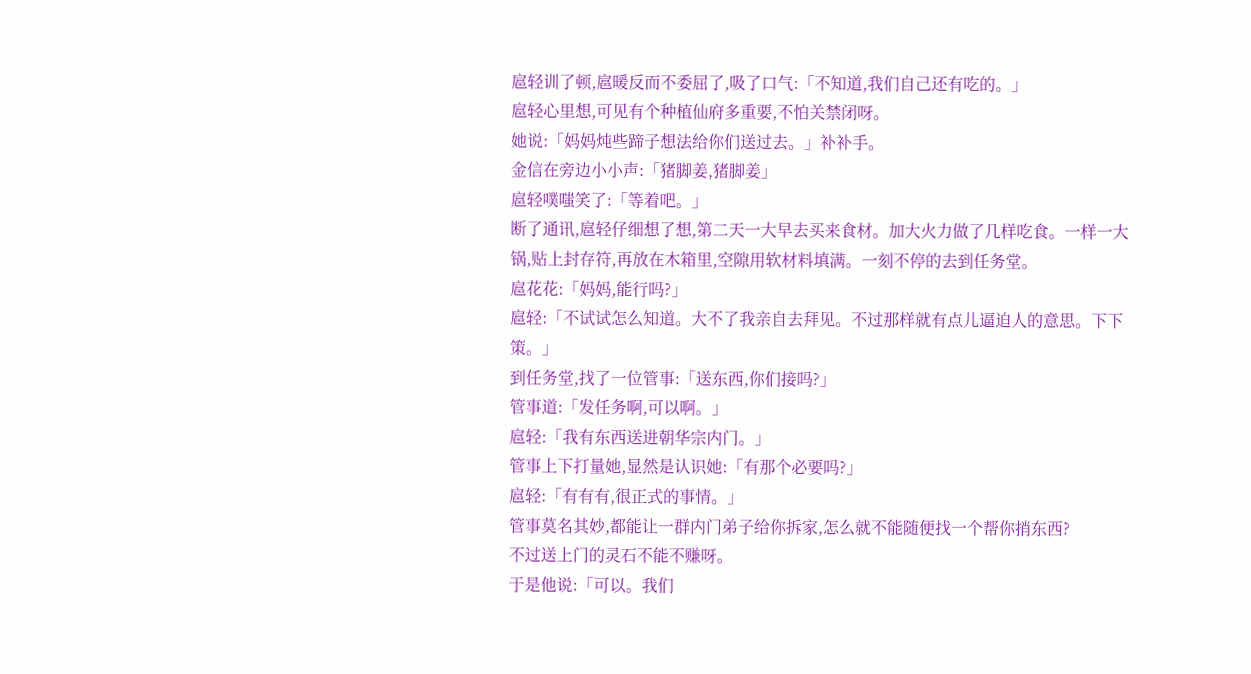扈轻训了顿,扈暖反而不委屈了,吸了口气:「不知道,我们自己还有吃的。」
扈轻心里想,可见有个种植仙府多重要,不怕关禁闭呀。
她说:「妈妈炖些蹄子想法给你们送过去。」补补手。
金信在旁边小小声:「猪脚姜,猪脚姜」
扈轻噗嗤笑了:「等着吧。」
断了通讯,扈轻仔细想了想,第二天一大早去买来食材。加大火力做了几样吃食。一样一大锅,贴上封存符,再放在木箱里,空隙用软材料填满。一刻不停的去到任务堂。
扈花花:「妈妈,能行吗?」
扈轻:「不试试怎么知道。大不了我亲自去拜见。不过那样就有点儿逼迫人的意思。下下策。」
到任务堂,找了一位管事:「送东西,你们接吗?」
管事道:「发任务啊,可以啊。」
扈轻:「我有东西送进朝华宗内门。」
管事上下打量她,显然是认识她:「有那个必要吗?」
扈轻:「有有有,很正式的事情。」
管事莫名其妙,都能让一群内门弟子给你拆家,怎么就不能随便找一个帮你捎东西?
不过送上门的灵石不能不赚呀。
于是他说:「可以。我们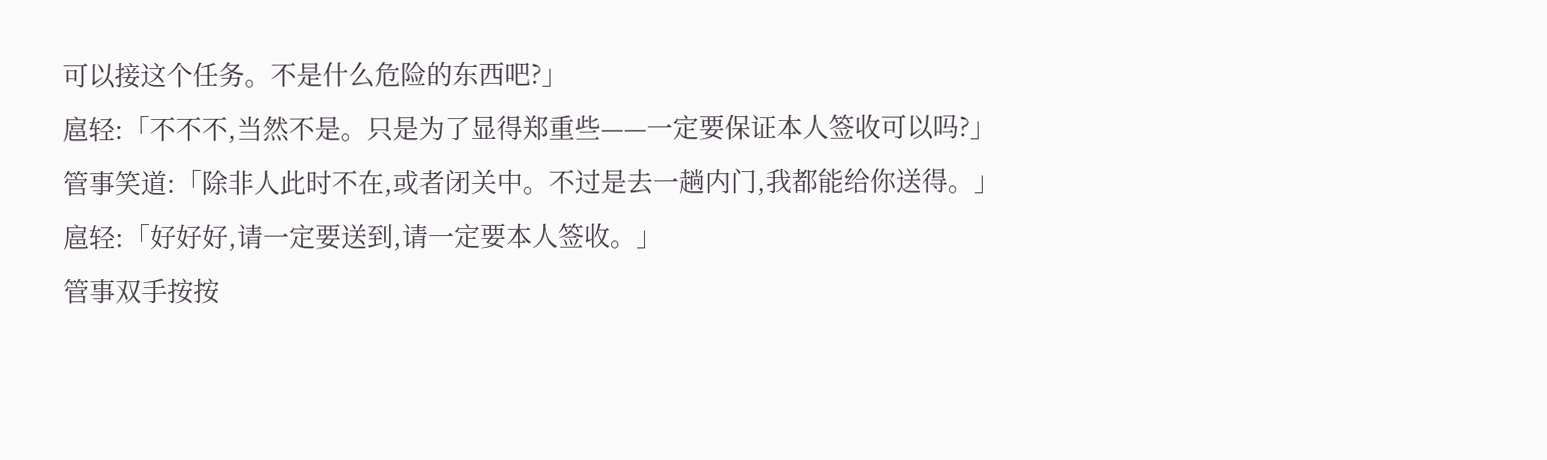可以接这个任务。不是什么危险的东西吧?」
扈轻:「不不不,当然不是。只是为了显得郑重些——一定要保证本人签收可以吗?」
管事笑道:「除非人此时不在,或者闭关中。不过是去一趟内门,我都能给你送得。」
扈轻:「好好好,请一定要送到,请一定要本人签收。」
管事双手按按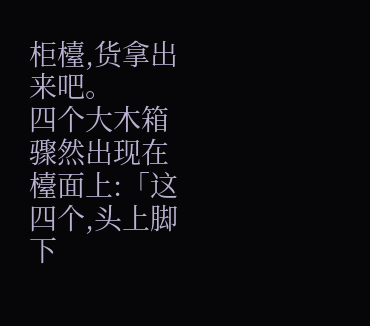柜檯,货拿出来吧。
四个大木箱骤然出现在檯面上:「这四个,头上脚下